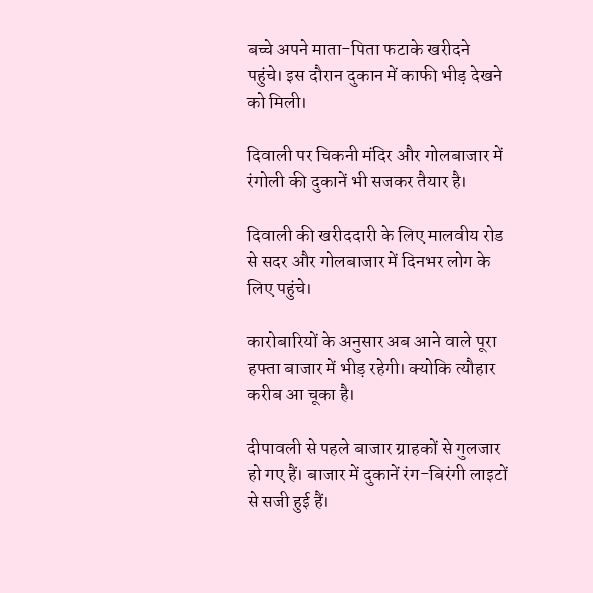बच्चे अपने माता-पिता फटाके खरीदने पहुंचे। इस दौरान दुकान में काफी भीड़ देखने को मिली।

दिवाली पर चिकनी मंदिर और गोलबाजार में रंगोली की दुकानें भी सजकर तैयार है।

दिवाली की खरीददारी के लिए मालवीय रोड से सदर और गोलबाजार में दिनभर लोग के लिए पहुंचे।

कारोबारियों के अनुसार अब आने वाले पूरा हफ्ता बाजार में भीड़ रहेगी। क्योकि त्यौहार करीब आ चूका है।

दीपावली से पहले बाजार ग्राहकों से गुलजार हो गए हैं। बाजार में दुकानें रंग-बिरंगी लाइटों से सजी हुई हैं।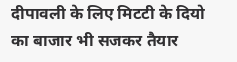दीपावली के लिए मिटटी के दियो का बाजार भी सजकर तैयार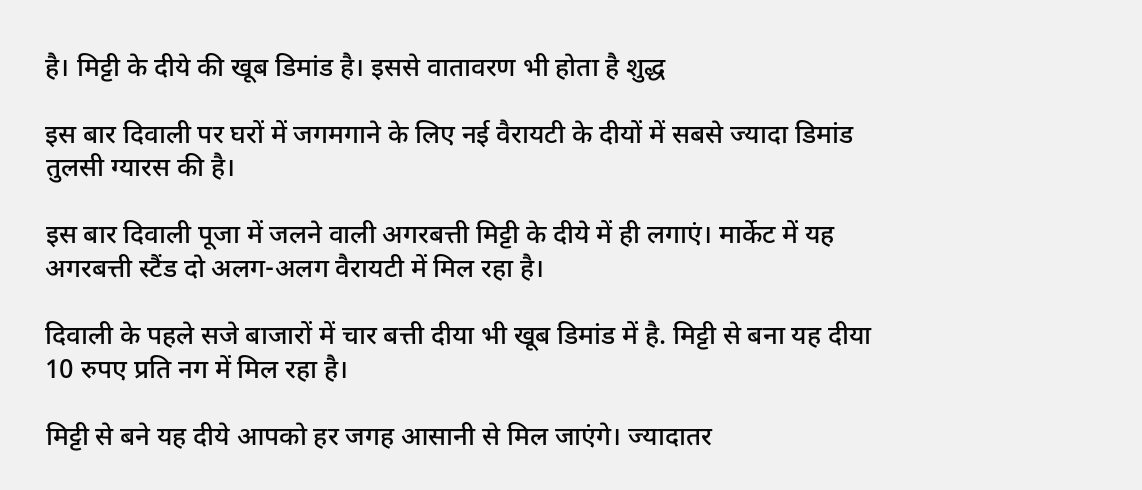है। मिट्टी के दीये की खूब डिमांड है। इससे वातावरण भी होता है शुद्ध

इस बार दिवाली पर घरों में जगमगाने के लिए नई वैरायटी के दीयों में सबसे ज्यादा डिमांड तुलसी ग्यारस की है।

इस बार दिवाली पूजा में जलने वाली अगरबत्ती मिट्टी के दीये में ही लगाएं। मार्केट में यह अगरबत्ती स्टैंड दो अलग-अलग वैरायटी में मिल रहा है।

दिवाली के पहले सजे बाजारों में चार बत्ती दीया भी खूब डिमांड में है. मिट्टी से बना यह दीया 10 रुपए प्रति नग में मिल रहा है।

मिट्टी से बने यह दीये आपको हर जगह आसानी से मिल जाएंगे। ज्यादातर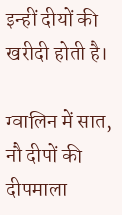इन्हीं दीयों की खरीदी होती है।

ग्वालिन में सात, नौ दीपों की दीपमाला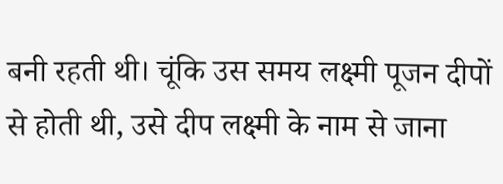बनी रहती थी। चूंकि उस समय लक्ष्मी पूजन दीपों से होती थी, उसे दीप लक्ष्मी के नाम से जाना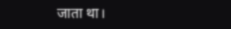जाता था।